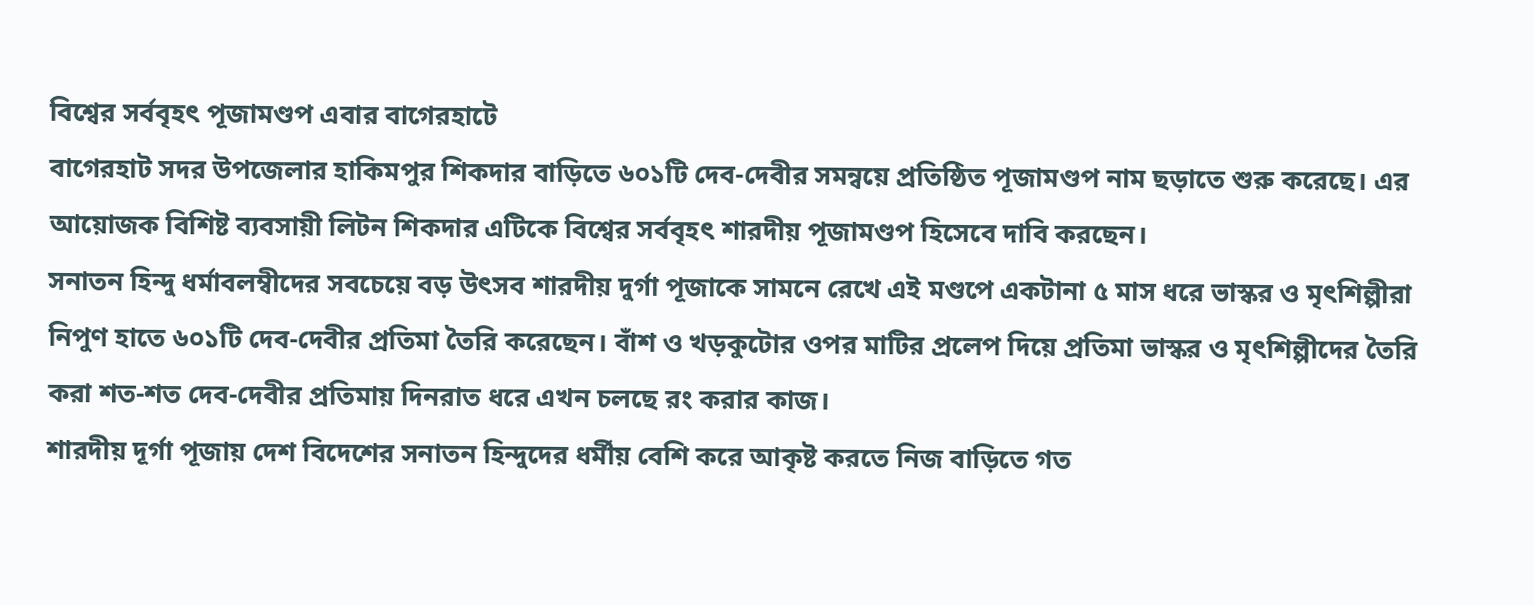বিশ্বের সর্ববৃহৎ পূজামণ্ডপ এবার বাগেরহাটে
বাগেরহাট সদর উপজেলার হাকিমপুর শিকদার বাড়িতে ৬০১টি দেব-দেবীর সমন্বয়ে প্রতিষ্ঠিত পূজামণ্ডপ নাম ছড়াতে শুরু করেছে। এর আয়োজক বিশিষ্ট ব্যবসায়ী লিটন শিকদার এটিকে বিশ্বের সর্ববৃহৎ শারদীয় পূজামণ্ডপ হিসেবে দাবি করছেন।
সনাতন হিন্দু ধর্মাবলম্বীদের সবচেয়ে বড় উৎসব শারদীয় দুর্গা পূজাকে সামনে রেখে এই মণ্ডপে একটানা ৫ মাস ধরে ভাস্কর ও মৃৎশিল্পীরা নিপুণ হাতে ৬০১টি দেব-দেবীর প্রতিমা তৈরি করেছেন। বাঁশ ও খড়কুটোর ওপর মাটির প্রলেপ দিয়ে প্রতিমা ভাস্কর ও মৃৎশিল্পীদের তৈরি করা শত-শত দেব-দেবীর প্রতিমায় দিনরাত ধরে এখন চলছে রং করার কাজ।
শারদীয় দূর্গা পূজায় দেশ বিদেশের সনাতন হিন্দুদের ধর্মীয় বেশি করে আকৃষ্ট করতে নিজ বাড়িতে গত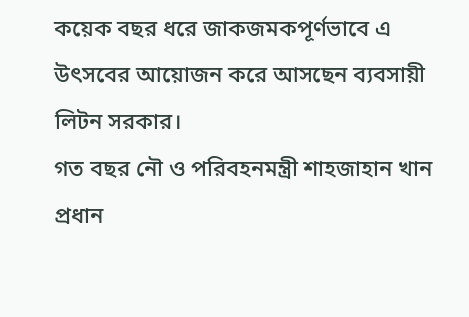কয়েক বছর ধরে জাকজমকপূর্ণভাবে এ উৎসবের আয়োজন করে আসছেন ব্যবসায়ী লিটন সরকার।
গত বছর নৌ ও পরিবহনমন্ত্রী শাহজাহান খান প্রধান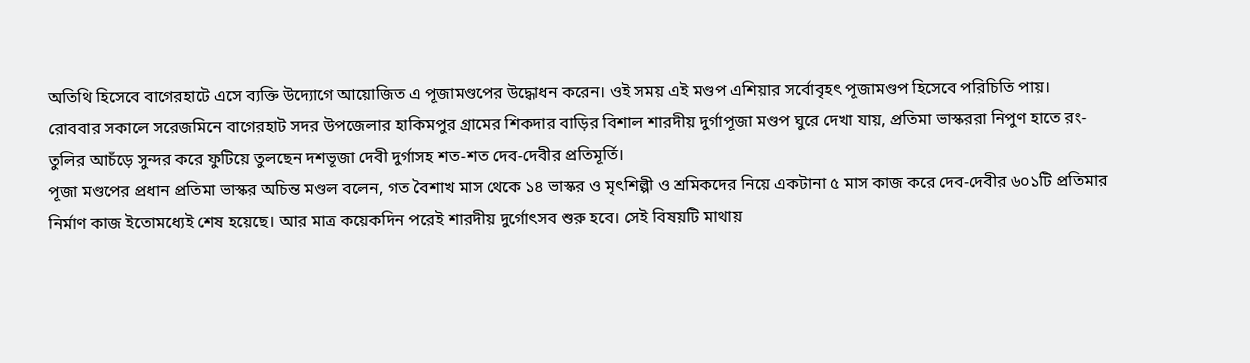অতিথি হিসেবে বাগেরহাটে এসে ব্যক্তি উদ্যোগে আয়োজিত এ পূজামণ্ডপের উদ্ধোধন করেন। ওই সময় এই মণ্ডপ এশিয়ার সর্বোবৃহৎ পূজামণ্ডপ হিসেবে পরিচিতি পায়।
রোববার সকালে সরেজমিনে বাগেরহাট সদর উপজেলার হাকিমপুর গ্রামের শিকদার বাড়ির বিশাল শারদীয় দুর্গাপূজা মণ্ডপ ঘুরে দেখা যায়, প্রতিমা ভাস্কররা নিপুণ হাতে রং-তুলির আচঁড়ে সুন্দর করে ফুটিয়ে তুলছেন দশভূজা দেবী দুর্গাসহ শত-শত দেব-দেবীর প্রতিমূর্তি।
পূজা মণ্ডপের প্রধান প্রতিমা ভাস্কর অচিন্ত মণ্ডল বলেন, গত বৈশাখ মাস থেকে ১৪ ভাস্কর ও মৃৎশিল্পী ও শ্রমিকদের নিয়ে একটানা ৫ মাস কাজ করে দেব-দেবীর ৬০১টি প্রতিমার নির্মাণ কাজ ইতোমধ্যেই শেষ হয়েছে। আর মাত্র কয়েকদিন পরেই শারদীয় দুর্গোৎসব শুরু হবে। সেই বিষয়টি মাথায়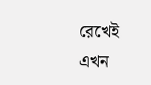রেখেই এখন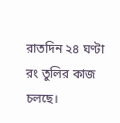রাতদিন ২৪ ঘণ্টা রং তুলির কাজ চলছে।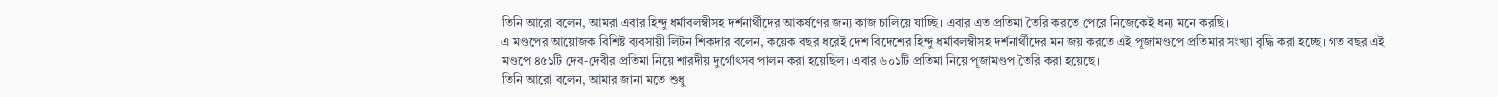তিনি আরো বলেন, আমরা এবার হিন্দু ধর্মাবলম্বীসহ দর্শনার্থীদের আকর্ষণের জন্য কাজ চালিয়ে যাচ্ছি। এবার এত প্রতিমা তৈরি করতে পেরে নিজেকেই ধন্য মনে করছি।
এ মণ্ডপের আয়োজক বিশিষ্ট ব্যবসায়ী লিটন শিকদার বলেন, কয়েক বছর ধরেই দেশ বিদেশের হিন্দু ধর্মাবলম্বীসহ দর্শনার্থীদের মন জয় করতে এই পূজামণ্ডপে প্রতিমার সংখ্যা বৃদ্ধি করা হচ্ছে। গত বছর এই মণ্ডপে ৪৫১টি দেব-দেবীর প্রতিমা নিয়ে শারদীয় দুর্গোৎসব পালন করা হয়েছিল। এবার ৬০১টি প্রতিমা নিয়ে পূজামণ্ডপ তৈরি করা হয়েছে।
তিনি আরো বলেন, আমার জানা মতে শুধু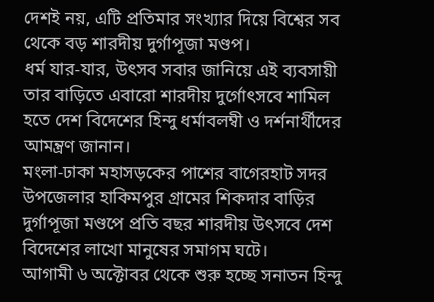দেশই নয়, এটি প্রতিমার সংখ্যার দিয়ে বিশ্বের সব থেকে বড় শারদীয় দুর্গাপূজা মণ্ডপ।
ধর্ম যার-যার, উৎসব সবার জানিয়ে এই ব্যবসায়ী তার বাড়িতে এবারো শারদীয় দুর্গোৎসবে শামিল হতে দেশ বিদেশের হিন্দু ধর্মাবলম্বী ও দর্শনার্থীদের আমন্ত্রণ জানান।
মংলা-ঢাকা মহাসড়কের পাশের বাগেরহাট সদর উপজেলার হাকিমপুর গ্রামের শিকদার বাড়ির দুর্গাপূজা মণ্ডপে প্রতি বছর শারদীয় উৎসবে দেশ বিদেশের লাখো মানুষের সমাগম ঘটে।
আগামী ৬ অক্টোবর থেকে শুরু হচ্ছে সনাতন হিন্দু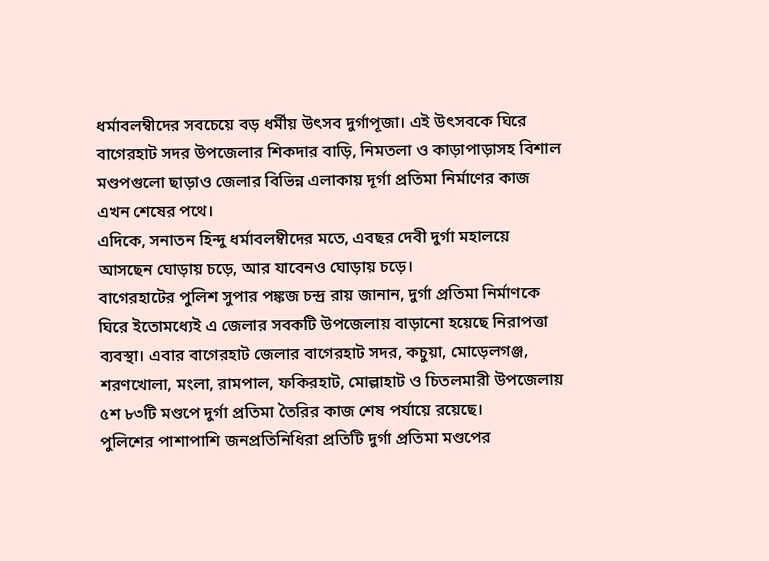ধর্মাবলম্বীদের সবচেয়ে বড় ধর্মীয় উৎসব দুর্গাপূজা। এই উৎসবকে ঘিরে বাগেরহাট সদর উপজেলার শিকদার বাড়ি, নিমতলা ও কাড়াপাড়াসহ বিশাল মণ্ডপগুলো ছাড়াও জেলার বিভিন্ন এলাকায় দূর্গা প্রতিমা নির্মাণের কাজ এখন শেষের পথে।
এদিকে, সনাতন হিন্দু ধর্মাবলম্বীদের মতে, এবছর দেবী দুর্গা মহালয়ে আসছেন ঘোড়ায় চড়ে, আর যাবেনও ঘোড়ায় চড়ে।
বাগেরহাটের পুলিশ সুপার পঙ্কজ চন্দ্র রায় জানান, দুর্গা প্রতিমা নির্মাণকে ঘিরে ইতোমধ্যেই এ জেলার সবকটি উপজেলায় বাড়ানো হয়েছে নিরাপত্তা ব্যবস্থা। এবার বাগেরহাট জেলার বাগেরহাট সদর, কচুয়া, মোড়েলগঞ্জ, শরণখোলা, মংলা, রামপাল, ফকিরহাট, মোল্লাহাট ও চিতলমারী উপজেলায় ৫শ ৮৩টি মণ্ডপে দুর্গা প্রতিমা তৈরির কাজ শেষ পর্যায়ে রয়েছে।
পুলিশের পাশাপাশি জনপ্রতিনিধিরা প্রতিটি দুর্গা প্রতিমা মণ্ডপের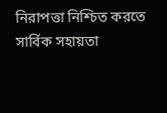নিরাপত্তা নিশ্চিত করতে সার্বিক সহায়তা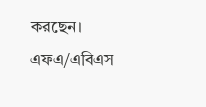করছেন।
এফএ/এবিএস